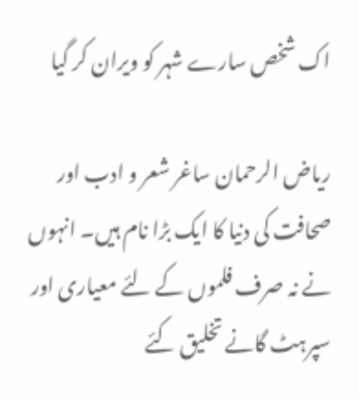اک شخص سارے شہر کو ویران کر گیا

ریاض الرحمان ساغر شعر و ادب اور صحافت کی دنیا کا ایک بڑا نام ہیں۔ انہوں نے نہ صرف فلموں کے لئے معیاری اور سپرہٹ گانے تخلیق کئے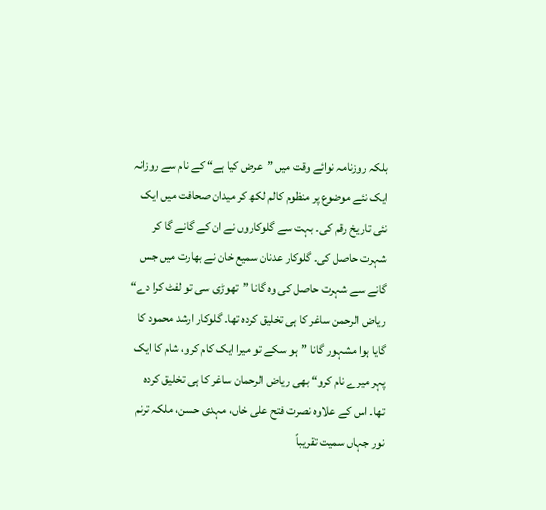بلکہ روزنامہ نوائے وقت میں ”عرض کیا ہے“ کے نام سے روزانہ ایک نئے موضوع پر منظوم کالم لکھ کر میدان صحافت میں ایک نئی تاریخ رقم کی۔ بہت سے گلوکاروں نے ان کے گانے گا کر شہرت حاصل کی۔ گلوکار عدنان سمیع خان نے بھارت میں جس گانے سے شہرت حاصل کی وہ گانا ”تھوڑی سی تو لفٹ کرا دے“ ریاض الرحمن ساغر کا ہی تخلیق کردہ تھا۔ گلوکار ارشد محمود کا گایا ہوا مشہور گانا ”ہو سکے تو میرا ایک کام کرو، شام کا ایک پہر میرے نام کرو“ بھی ریاض الرحمان ساغر کا ہی تخلیق کردہ تھا۔ اس کے علاوہ نصرت فتح علی خاں، مہدی حسن، ملکہ ترنم نور جہاں سمیت تقریباً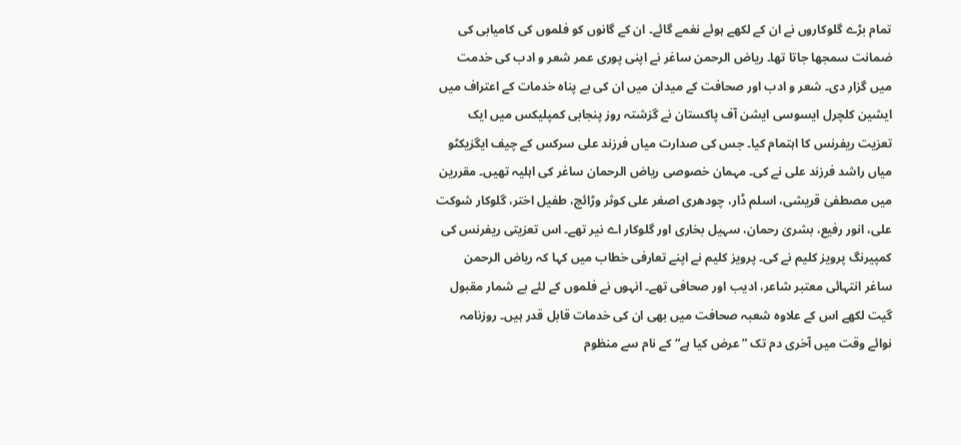تمام بڑے گلوکاروں نے ان کے لکھے ہوئے نغمے گائے۔ ان کے گانوں کو فلموں کی کامیابی کی ضمانت سمجھا جاتا تھا۔ ریاض الرحمن ساغر نے اپنی پوری عمر شعر و ادب کی خدمت میں گزار دی۔ شعر و ادب اور صحافت کے میدان میں ان کی بے پناہ خدمات کے اعتراف میں ایشین کلچرل ایسوسی ایشن آف پاکستان نے گزشتہ روز پنجابی کمپلیکس میں ایک تعزیت ریفرنس کا اہتمام کیا۔ جس کی صدارت میاں فرزند علی سرکس کے چیف ایگزیکٹو میاں راشد فرزند علی نے کی۔ مہمان خصوصی ریاض الرحمان ساغر کی اہلیہ تھیں۔ مقررین میں مصطفیٰ قریشی، اسلم ڈار، چودھری اصغر علی کوثر وڑائچ، طفیل اختر، گلوکار شوکت علی، انور رفیع، بشریٰ رحمان، سہیل بخاری اور گلوکار اے نیر تھے۔ اس تعزیتی ریفرنس کی کمپیرنگ پرویز کلیم نے کی۔ پرویز کلیم نے اپنے تعارفی خطاب میں کہا کہ ریاض الرحمن ساغر انتہائی معتبر شاعر، ادیب اور صحافی تھے۔ انہوں نے فلموں کے لئے بے شمار مقبول گیت لکھے اس کے علاوہ شعبہ صحافت میں بھی ان کی خدمات قابل قدر ہیں۔ روزنامہ نوائے وقت میں آخری دم تک ”عرض کیا ہے“ کے نام سے منظوم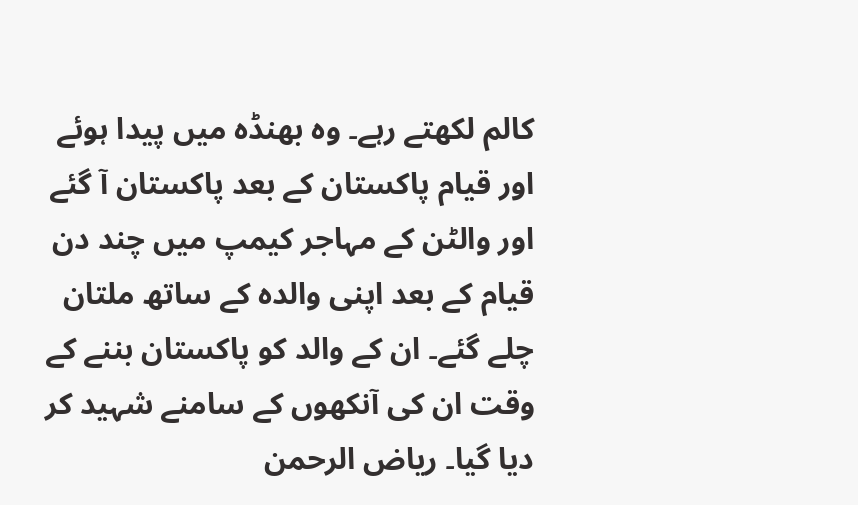کالم لکھتے رہے۔ وہ بھنڈہ میں پیدا ہوئے اور قیام پاکستان کے بعد پاکستان آ گئے اور والٹن کے مہاجر کیمپ میں چند دن قیام کے بعد اپنی والدہ کے ساتھ ملتان چلے گئے۔ ان کے والد کو پاکستان بننے کے وقت ان کی آنکھوں کے سامنے شہید کر دیا گیا۔ ریاض الرحمن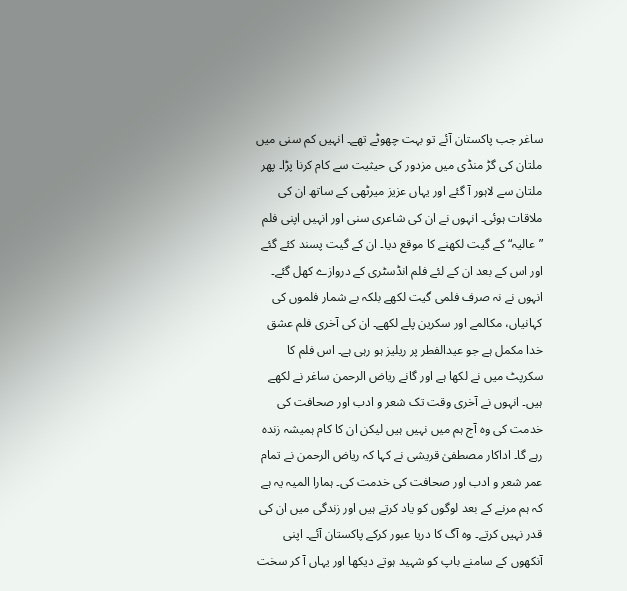ساغر جب پاکستان آئے تو بہت چھوٹے تھے۔ انہیں کم سنی میں ملتان کی گڑ منڈی میں مزدور کی حیثیت سے کام کرنا پڑا۔ پھر ملتان سے لاہور آ گئے اور یہاں عزیز میرٹھی کے ساتھ ان کی ملاقات ہوئی۔ انہوں نے ان کی شاعری سنی اور انہیں اپنی فلم ”عالیہ“ کے گیت لکھنے کا موقع دیا۔ ان کے گیت پسند کئے گئے اور اس کے بعد ان کے لئے فلم انڈسٹری کے دروازے کھل گئے۔ انہوں نے نہ صرف فلمی گیت لکھے بلکہ بے شمار فلموں کی کہانیاں، مکالمے اور سکرین پلے لکھے۔ ان کی آخری فلم عشق خدا مکمل ہے جو عیدالفطر پر ریلیز ہو رہی ہے۔ اس فلم کا سکرپٹ میں نے لکھا ہے اور گانے ریاض الرحمن ساغر نے لکھے ہیں۔ انہوں نے آخری وقت تک شعر و ادب اور صحافت کی خدمت کی وہ آج ہم میں نہیں ہیں لیکن ان کا کام ہمیشہ زندہ رہے گا۔ اداکار مصطفیٰ قریشی نے کہا کہ ریاض الرحمن نے تمام عمر شعر و ادب اور صحافت کی خدمت کی۔ ہمارا المیہ یہ ہے کہ ہم مرنے کے بعد لوگوں کو یاد کرتے ہیں اور زندگی میں ان کی قدر نہیں کرتے۔ وہ آگ کا دریا عبور کرکے پاکستان آئے۔ اپنی آنکھوں کے سامنے باپ کو شہید ہوتے دیکھا اور یہاں آ کر سخت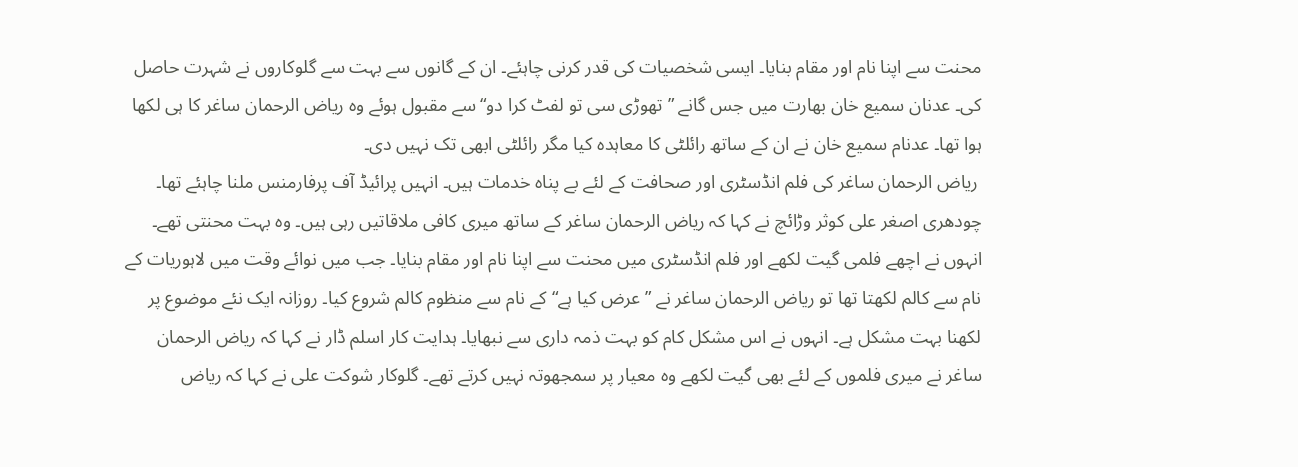محنت سے اپنا نام اور مقام بنایا۔ ایسی شخصیات کی قدر کرنی چاہئے۔ ان کے گانوں سے بہت سے گلوکاروں نے شہرت حاصل کی۔ عدنان سمیع خان بھارت میں جس گانے ”تھوڑی سی تو لفٹ کرا دو“ سے مقبول ہوئے وہ ریاض الرحمان ساغر کا ہی لکھا ہوا تھا۔ عدنام سمیع خان نے ان کے ساتھ رائلٹی کا معاہدہ کیا مگر رائلٹی ابھی تک نہیں دی۔
 ریاض الرحمان ساغر کی فلم انڈسٹری اور صحافت کے لئے بے پناہ خدمات ہیں۔ انہیں پرائیڈ آف پرفارمنس ملنا چاہئے تھا۔ چودھری اصغر علی کوثر وڑائچ نے کہا کہ ریاض الرحمان ساغر کے ساتھ میری کافی ملاقاتیں رہی ہیں۔ وہ بہت محنتی تھے۔ انہوں نے اچھے فلمی گیت لکھے اور فلم انڈسٹری میں محنت سے اپنا نام اور مقام بنایا۔ جب میں نوائے وقت میں لاہوریات کے نام سے کالم لکھتا تھا تو ریاض الرحمان ساغر نے ”عرض کیا ہے“ کے نام سے منظوم کالم شروع کیا۔ روزانہ ایک نئے موضوع پر لکھنا بہت مشکل ہے۔ انہوں نے اس مشکل کام کو بہت ذمہ داری سے نبھایا۔ ہدایت کار اسلم ڈار نے کہا کہ ریاض الرحمان ساغر نے میری فلموں کے لئے بھی گیت لکھے وہ معیار پر سمجھوتہ نہیں کرتے تھے۔ گلوکار شوکت علی نے کہا کہ ریاض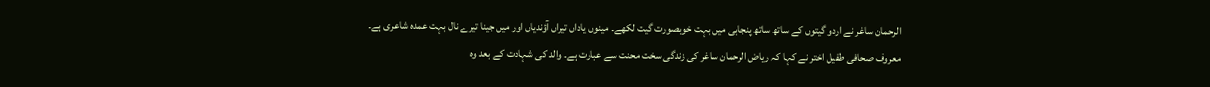الرحمان ساغر نے اردو گیتوں کے ساتھ ساتھ پنجابی میں بہت خوبصورت گیت لکھے۔ مینوں یاداں تیراں آؤندیاں اور میں جینا تیرے نال بہت عمدہ شاعری ہے۔ معروف صحافی طفیل اختر نے کہا کہ ریاض الرحمان ساغر کی زندگی سخت محنت سے عبارت ہے۔ والد کی شہادت کے بعد وہ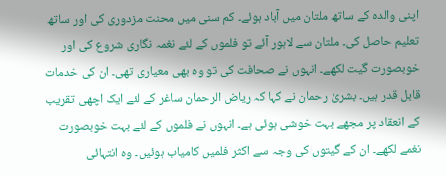اپنی والدہ کے ساتھ ملتان میں آباد ہوئے۔ کم سنی میں محنت مزدوری کی اور ساتھ تعلیم حاصل کی۔ ملتان سے لاہور آئے تو فلموں کے لئے نغمہ نگاری شروع کی اور خوبصورت گیت لکھے۔ انہوں نے صحافت کی تو وہ بھی معیاری تھی۔ ان کی خدمات قابل قدر ہیں۔ بشریٰ رحمان نے کہا کہ ریاض الرحمان ساغر کے لئے ایک اچھی تقریب کے انعقاد پر مجھے بہت خوشی ہوئی ہے۔ انہوں نے فلموں کے لئے بہت خوبصورت نغمے لکھے۔ ان کے گیتوں کی وجہ سے اکثر فلمیں کامیاب ہوئیں۔ وہ انتہائی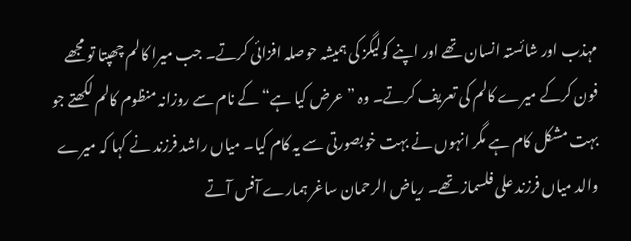مہذب اور شائستہ انسان تھے اور اپنے کولیگز کی ہمیشہ حوصلہ افزائی کرتے۔ جب میرا کالم چھپتا تو مجھے فون کرکے میرے کالم کی تعریف کرتے۔ وہ ”عرض کیا ہے“ کے نام سے روزانہ منظوم کالم لکھتے جو بہت مشکل کام ہے مگر انہوں نے بہت خوبصورتی سے یہ کام کیا۔ میاں راشد فرزند نے کہا کہ میرے والد میاں فرزند علی فلسماز تھے۔ ریاض الرحمان ساغر ہمارے آفس آتے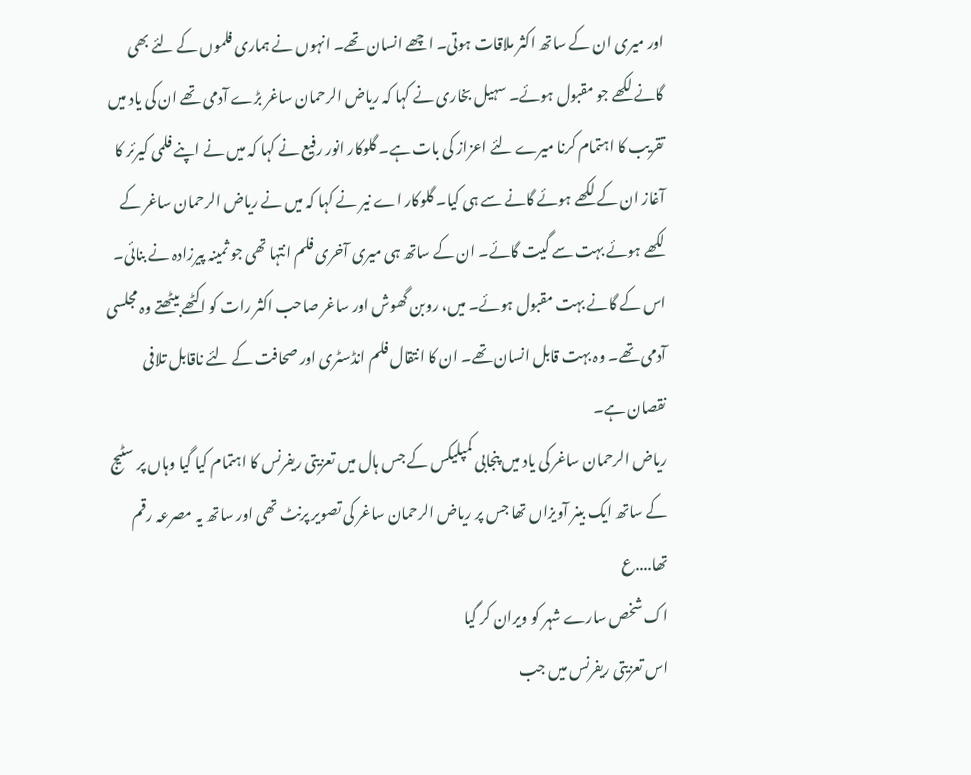اور میری ان کے ساتھ اکثر ملاقات ہوتی۔ اچھے انسان تھے۔ انہوں نے ہماری فلموں کے لئے بھی گانے لکھے جو مقبول ہوئے۔ سہیل بخاری نے کہا کہ ریاض الرحمان ساغر بڑے آدمی تھے ان کی یاد میں تقریب کا اہتمام کرنا میرے لئے اعزاز کی بات ہے۔ گلوکار انور رفیع نے کہا کہ میں نے اپنے فلمی کیرئر کا آغاز ان کے لکھے ہوئے گانے سے ہی کیا۔ گلوکار اے نیر نے کہا کہ میں نے ریاض الرحمان ساغر کے لکھے ہوئے بہت سے گیت گائے۔ ان کے ساتھ ہی میری آخری فلم انتہا تھی جو ثمینہ پیرزادہ نے بنائی۔ اس کے گانے بہت مقبول ہوئے۔ میں، روبن گھوش اور ساغر صاحب اکثر رات کو اکٹھے بیٹھتے وہ مجلسی آدمی تھے۔ وہ بہت قابل انسان تھے۔ ان کا انتقال فلم انڈسٹری اور صحافت کے لئے ناقابل تلافی نقصان ہے۔
ریاض الرحمان ساغر کی یاد میں پنجابی کمپلیکس کے جس ہال میں تعزیتی ریفرنس کا اہتمام کیا گیا وہاں پر سٹیج کے ساتھ ایک بینر آویزاں تھا جس پر ریاض الرحمان ساغر کی تصویر پرنٹ تھی اور ساتھ یہ مصرعہ رقم تھا....ع
اک شخص سارے شہر کو ویران کر گیا
اس تعزیتی ریفرنس میں جب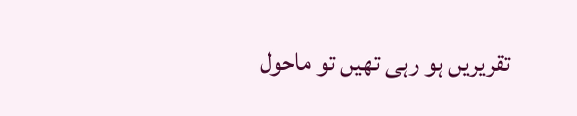تقریریں ہو رہی تھیں تو ماحول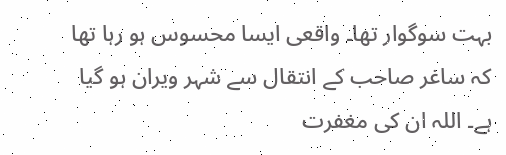بہت سوگوار تھا۔ واقعی ایسا محسوس ہو رہا تھا کہ ساغر صاحب کے انتقال سے شہر ویران ہو گیا ہے۔ اللہ ان کی مغفرت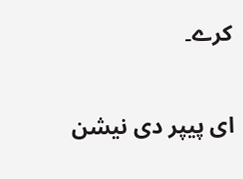کرے۔

ای پیپر دی نیشن